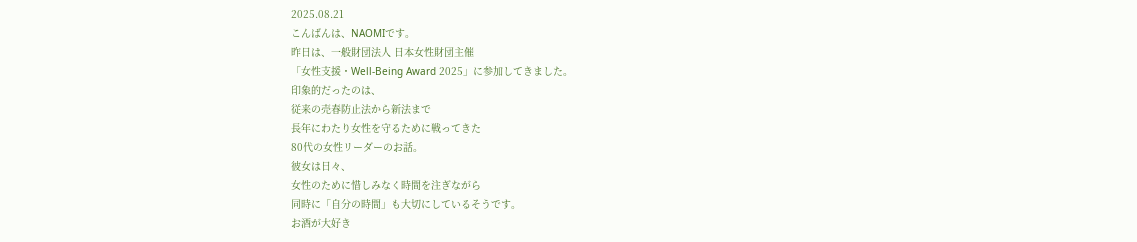2025.08.21
こんばんは、NAOMIです。
昨日は、一般財団法人 日本女性財団主催
「女性支援・Well-Being Award 2025」に参加してきました。
印象的だったのは、
従来の売春防止法から新法まで
長年にわたり女性を守るために戦ってきた
80代の女性リーダーのお話。
彼女は日々、
女性のために惜しみなく時間を注ぎながら
同時に「自分の時間」も大切にしているそうです。
お酒が大好き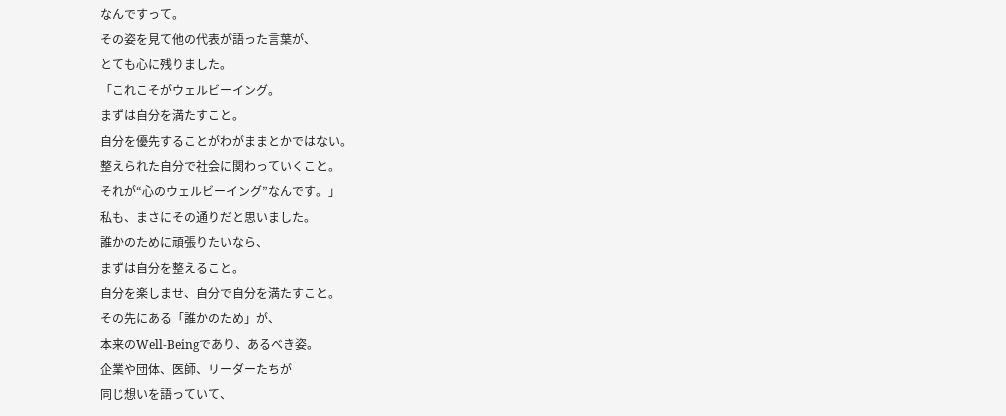なんですって。
その姿を見て他の代表が語った言葉が、
とても心に残りました。
「これこそがウェルビーイング。
まずは自分を満たすこと。
自分を優先することがわがままとかではない。
整えられた自分で社会に関わっていくこと。
それが“心のウェルビーイング”なんです。」
私も、まさにその通りだと思いました。
誰かのために頑張りたいなら、
まずは自分を整えること。
自分を楽しませ、自分で自分を満たすこと。
その先にある「誰かのため」が、
本来のWell-Beingであり、あるべき姿。
企業や団体、医師、リーダーたちが
同じ想いを語っていて、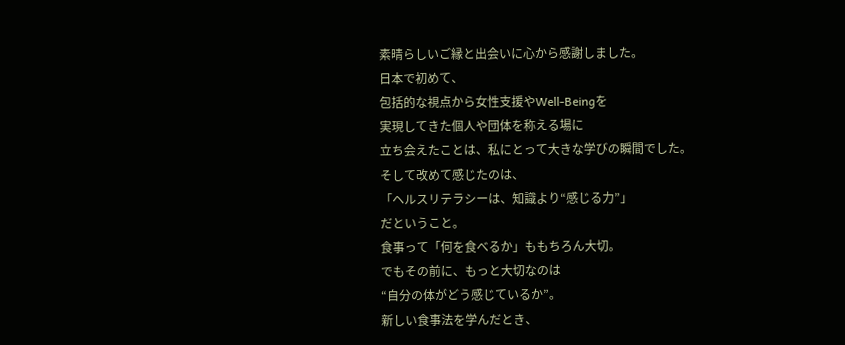素晴らしいご縁と出会いに心から感謝しました。
日本で初めて、
包括的な視点から女性支援やWell-Beingを
実現してきた個人や団体を称える場に
立ち会えたことは、私にとって大きな学びの瞬間でした。
そして改めて感じたのは、
「ヘルスリテラシーは、知識より“感じる力”」
だということ。
食事って「何を食べるか」ももちろん大切。
でもその前に、もっと大切なのは
“自分の体がどう感じているか”。
新しい食事法を学んだとき、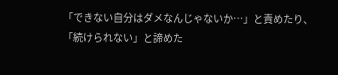「できない自分はダメなんじゃないか…」と責めたり、
「続けられない」と諦めた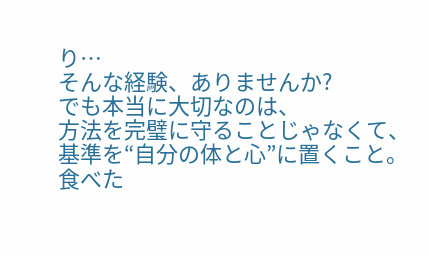り…
そんな経験、ありませんか?
でも本当に大切なのは、
方法を完璧に守ることじゃなくて、
基準を“自分の体と心”に置くこと。
食べた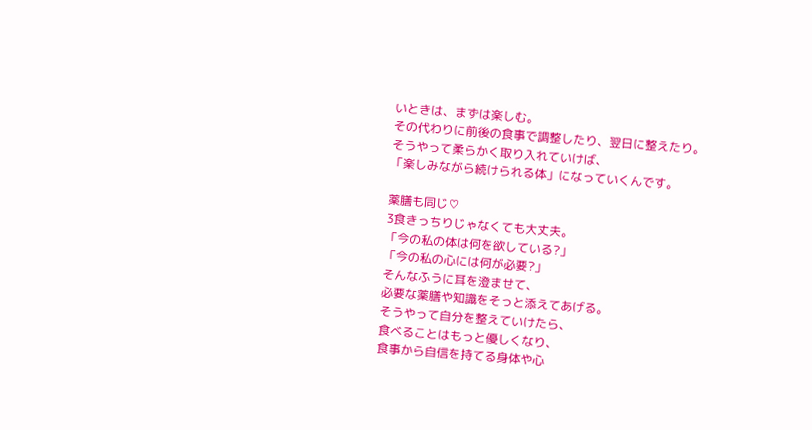いときは、まずは楽しむ。
その代わりに前後の食事で調整したり、翌日に整えたり。
そうやって柔らかく取り入れていけば、
「楽しみながら続けられる体」になっていくんです。

薬膳も同じ♡
3食きっちりじゃなくても大丈夫。
「今の私の体は何を欲している?」
「今の私の心には何が必要?」
そんなふうに耳を澄ませて、
必要な薬膳や知識をそっと添えてあげる。
そうやって自分を整えていけたら、
食べることはもっと優しくなり、
食事から自信を持てる身体や心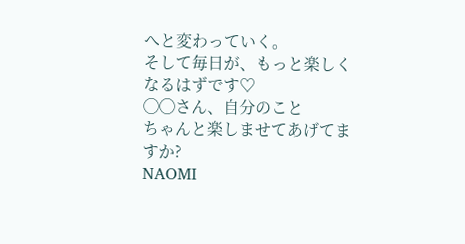へと変わっていく。
そして毎日が、もっと楽しくなるはずです♡
◯◯さん、自分のこと
ちゃんと楽しませてあげてますか?
NAOMI